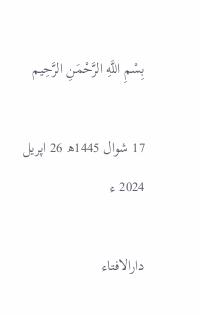بِسْمِ اللَّهِ الرَّحْمَنِ الرَّحِيم

17 شوال 1445ھ 26 اپریل 2024 ء

دارالافتاء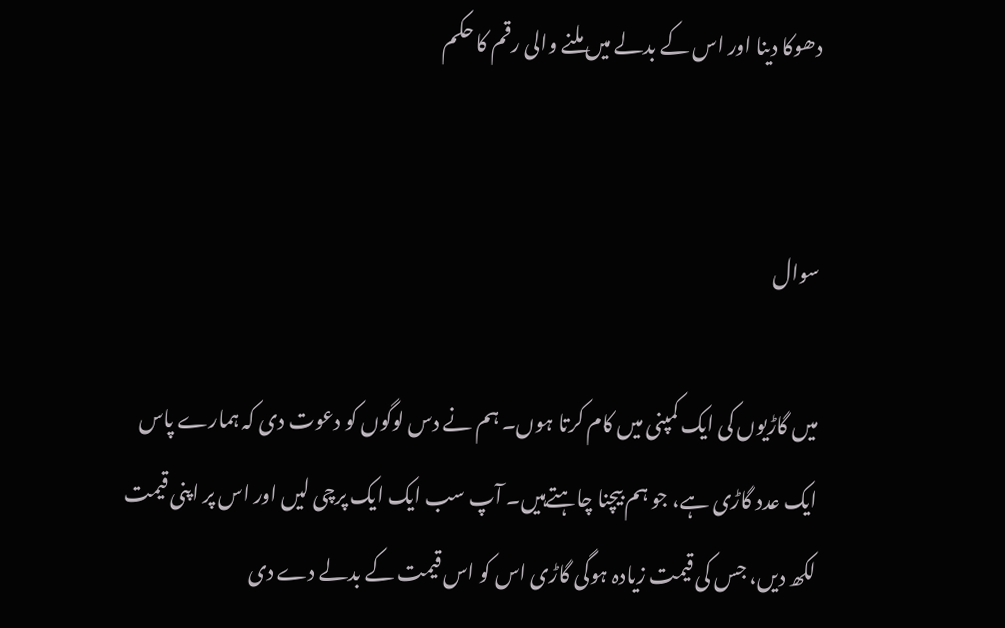دھوکا دینا اور اس کے بدلے میں ملنے والی رقم کا حکم


سوال

میں گاڑیوں کی ایک کمپنی میں کام کرتا ہوں۔ ہم نے دس لوگوں کو دعوت دی کہ ہمارے پاس ایک عدد گاڑی ہے، جو ہم بیچنا چاہتےہیں۔ آپ سب ایک ایک پرچی لیں اور اس پر اپنی قیمت لکھ دیں، جس کی قیمت زیادہ ہوگی گاڑی اس کو اس قیمت کے بدلے دے دی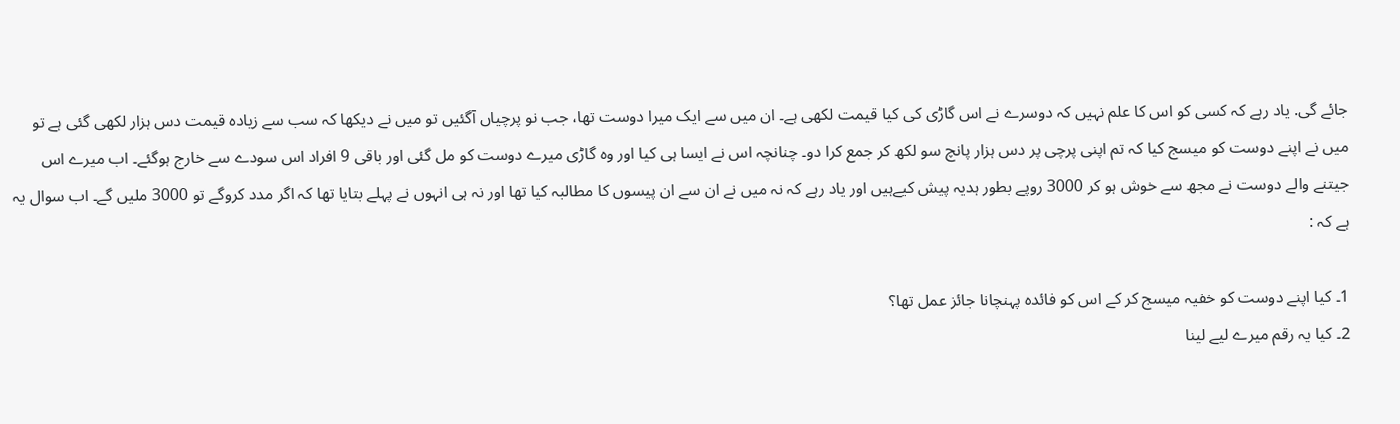جائے گی. یاد رہے کہ کسی کو اس کا علم نہیں کہ دوسرے نے اس گاڑی کی کیا قیمت لکھی ہے۔ ان میں سے ایک میرا دوست تھا، جب نو پرچیاں آگئیں تو میں نے دیکھا کہ سب سے زیادہ قیمت دس ہزار لکھی گئی ہے تو میں نے اپنے دوست کو میسج کیا کہ تم اپنی پرچی پر دس ہزار پانچ سو لکھ کر جمع کرا دو۔ چنانچہ اس نے ایسا ہی کیا اور وہ گاڑی میرے دوست کو مل گئی اور باقی 9 افراد اس سودے سے خارج ہوگئے۔ اب میرے اس جیتنے والے دوست نے مجھ سے خوش ہو کر 3000 روپے بطور ہدیہ پیش کیےہیں اور یاد رہے کہ نہ میں نے ان سے ان پیسوں کا مطالبہ کیا تھا اور نہ ہی انہوں نے پہلے بتایا تھا کہ اگر مدد کروگے تو 3000 ملیں گے۔ اب سوال یہ ہے کہ :

1۔ کیا اپنے دوست کو خفیہ میسج کر کے اس کو فائدہ پہنچانا جائز عمل تھا؟
2۔ کیا یہ رقم میرے لیے لینا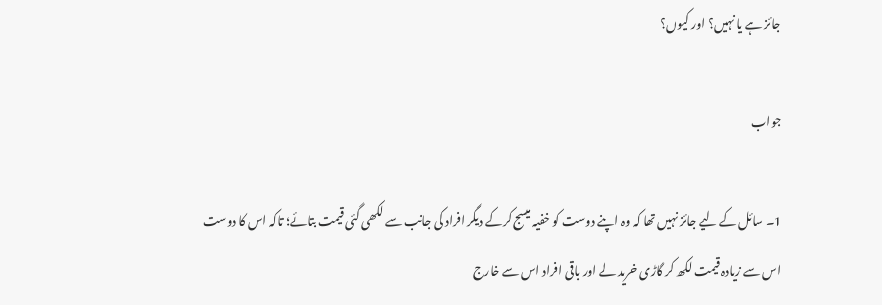جائز ہے یا نہیں؟ اور کیوں؟

جواب

1۔ سائل کے لیے جائز نہیں تھا کہ وہ اپنے دوست کو خفیہ میسج کرکے دیگر افراد کی جانب سے لکھی گئی قیمت بتائے؛ تاکہ اس کا دوست اس سے زیادہ قیمت لکھ کر گاڑی خرید لے اور باقی افراد اس سے خارج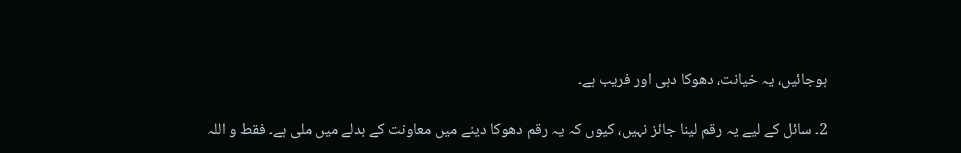ہوجائیں، یہ خیانت، دھوکا دہی اور فریب ہے۔

2۔ سائل کے لیے یہ رقم لینا جائز نہیں، کیوں کہ یہ رقم دھوکا دینے میں معاونت کے بدلے میں ملی ہے۔ فقط و اللہ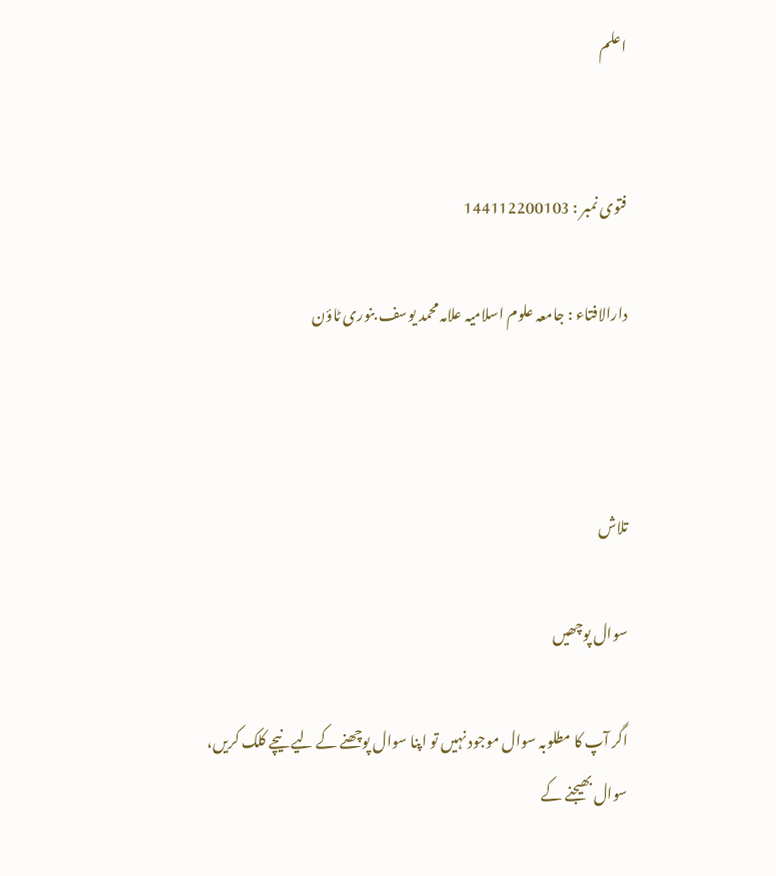اعلم


فتوی نمبر : 144112200103

دارالافتاء : جامعہ علوم اسلامیہ علامہ محمد یوسف بنوری ٹاؤن



تلاش

سوال پوچھیں

اگر آپ کا مطلوبہ سوال موجود نہیں تو اپنا سوال پوچھنے کے لیے نیچے کلک کریں، سوال بھیجنے کے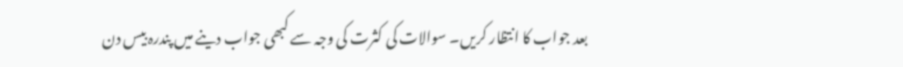بعد جواب کا انتظار کریں۔ سوالات کی کثرت کی وجہ سے کبھی جواب دینے میں پندرہ بیس دن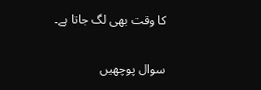کا وقت بھی لگ جاتا ہے۔

سوال پوچھیں